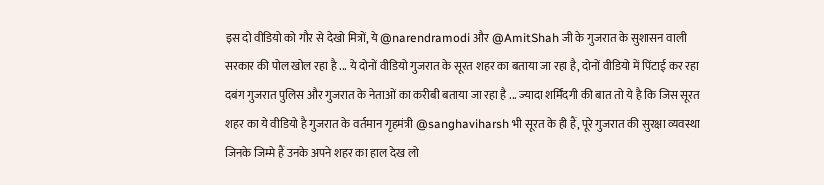इस दो वीडियो को गौर से देखो मित्रों, ये @narendramodi और @AmitShah जी के गुजरात के सुशासन वाली सरकार की पोल खोल रहा है ... ये दोनों वीडियो गुजरात के सूरत शहर का बताया जा रहा है, दोनों वीडियो में पिंटाई कर रहा दबंग गुजरात पुलिस और गुजरात के नेताओं का करीबी बताया जा रहा है ... ज्यादा शर्मिंदगी की बात तो ये है कि जिस सूरत शहर का ये वीडियो है गुजरात के वर्तमान गृहमंत्री @sanghaviharsh भी सूरत के ही हैं, पूरे गुजरात की सुरक्षा व्यवस्था जिनके जिम्मे हैं उनके अपने शहर का हाल देख लो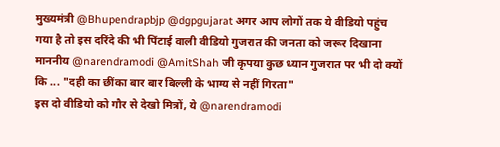मुख्यमंत्री @Bhupendrapbjp @dgpgujarat अगर आप लोगों तक ये वीडियो पहुंच गया है तो इस दरिंदे की भी पिंटाई वाली वीडियो गुजरात की जनता को जरूर दिखाना माननीय @narendramodi @AmitShah जी कृपया कुछ ध्यान गुजरात पर भी दो क्यों कि ... "दही का छींका बार बार बिल्ली के भाग्य से नहीं गिरता"
इस दो वीडियो को गौर से देखो मित्रों, ये @narendramodi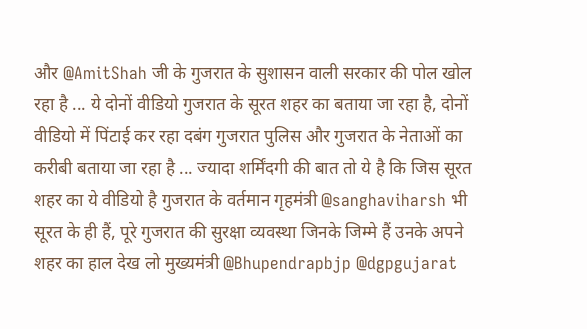और @AmitShah जी के गुजरात के सुशासन वाली सरकार की पोल खोल रहा है ... ये दोनों वीडियो गुजरात के सूरत शहर का बताया जा रहा है, दोनों वीडियो में पिंटाई कर रहा दबंग गुजरात पुलिस और गुजरात के नेताओं का करीबी बताया जा रहा है ... ज्यादा शर्मिंदगी की बात तो ये है कि जिस सूरत शहर का ये वीडियो है गुजरात के वर्तमान गृहमंत्री @sanghaviharsh भी सूरत के ही हैं, पूरे गुजरात की सुरक्षा व्यवस्था जिनके जिम्मे हैं उनके अपने शहर का हाल देख लो मुख्यमंत्री @Bhupendrapbjp @dgpgujarat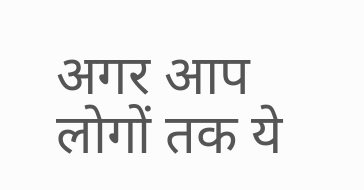अगर आप लोगों तक ये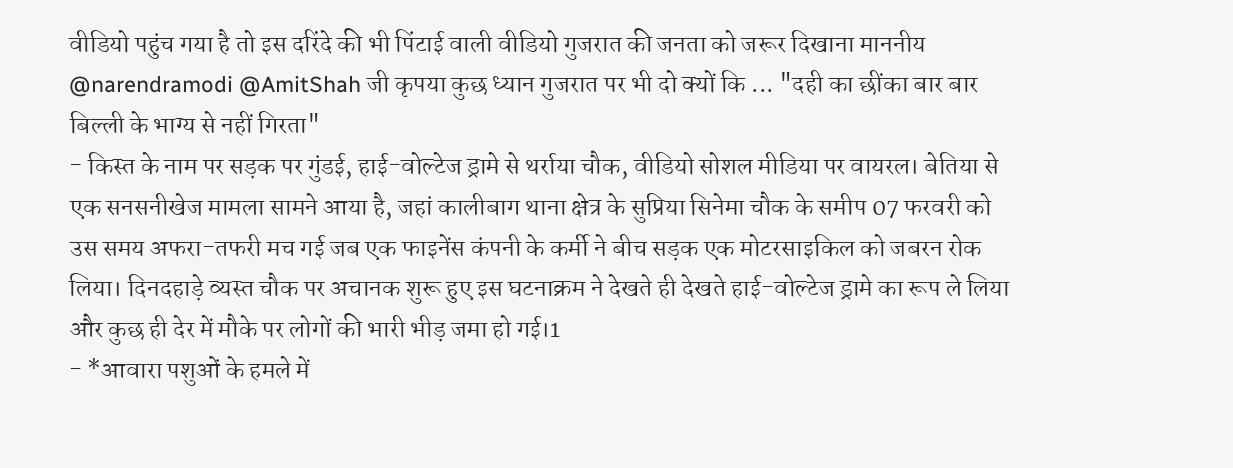वीडियो पहुंच गया है तो इस दरिंदे की भी पिंटाई वाली वीडियो गुजरात की जनता को जरूर दिखाना माननीय @narendramodi @AmitShah जी कृपया कुछ ध्यान गुजरात पर भी दो क्यों कि ... "दही का छींका बार बार बिल्ली के भाग्य से नहीं गिरता"
- किस्त के नाम पर सड़क पर गुंडई, हाई-वोल्टेज ड्रामे से थर्राया चौक, वीडियो सोशल मीडिया पर वायरल। बेतिया से एक सनसनीखेज मामला सामने आया है, जहां कालीबाग थाना क्षेत्र के सुप्रिया सिनेमा चौक के समीप 07 फरवरी को उस समय अफरा-तफरी मच गई जब एक फाइनेंस कंपनी के कर्मी ने बीच सड़क एक मोटरसाइकिल को जबरन रोक लिया। दिनदहाड़े व्यस्त चौक पर अचानक शुरू हुए इस घटनाक्रम ने देखते ही देखते हाई-वोल्टेज ड्रामे का रूप ले लिया और कुछ ही देर में मौके पर लोगों की भारी भीड़ जमा हो गई।1
- *आवारा पशुओं के हमले में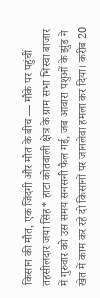किसान की मौत, एक जिंदगी और मौत के बीच — मौके पर पहुंचीं तहसीलदार जया सिंह* हाटा कोतवाली क्षेत्र के ग्राम सभा भिस्वा बाजार में गुरुवार को उस समय सनसनी फैल गई, जब आवारा पशुओं के झुंड ने खेत में काम कर रहे दो किसानों पर जानलेवा हमला कर दिया। करीब 20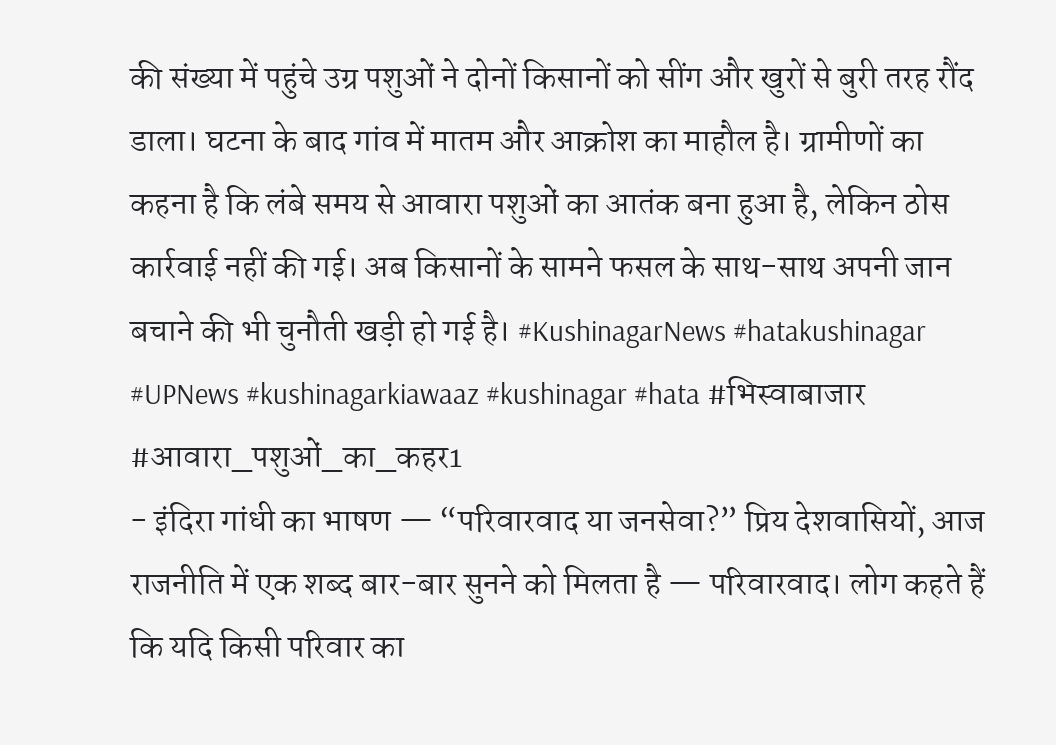की संख्या में पहुंचे उग्र पशुओं ने दोनों किसानों को सींग और खुरों से बुरी तरह रौंद डाला। घटना के बाद गांव में मातम और आक्रोश का माहौल है। ग्रामीणों का कहना है कि लंबे समय से आवारा पशुओं का आतंक बना हुआ है, लेकिन ठोस कार्रवाई नहीं की गई। अब किसानों के सामने फसल के साथ-साथ अपनी जान बचाने की भी चुनौती खड़ी हो गई है। #KushinagarNews #hatakushinagar #UPNews #kushinagarkiawaaz #kushinagar #hata #भिस्वाबाजार #आवारा_पशुओं_का_कहर1
- इंदिरा गांधी का भाषण — “परिवारवाद या जनसेवा?” प्रिय देशवासियों, आज राजनीति में एक शब्द बार-बार सुनने को मिलता है — परिवारवाद। लोग कहते हैं कि यदि किसी परिवार का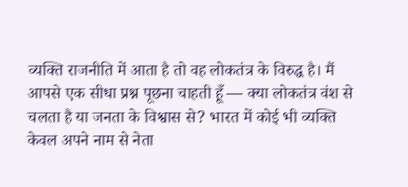व्यक्ति राजनीति में आता है तो वह लोकतंत्र के विरुद्ध है। मैं आपसे एक सीधा प्रश्न पूछना चाहती हूँ — क्या लोकतंत्र वंश से चलता है या जनता के विश्वास से? भारत में कोई भी व्यक्ति केवल अपने नाम से नेता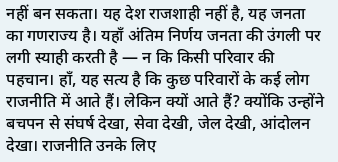नहीं बन सकता। यह देश राजशाही नहीं है, यह जनता का गणराज्य है। यहाँ अंतिम निर्णय जनता की उंगली पर लगी स्याही करती है — न कि किसी परिवार की पहचान। हाँ, यह सत्य है कि कुछ परिवारों के कई लोग राजनीति में आते हैं। लेकिन क्यों आते हैं? क्योंकि उन्होंने बचपन से संघर्ष देखा, सेवा देखी, जेल देखी, आंदोलन देखा। राजनीति उनके लिए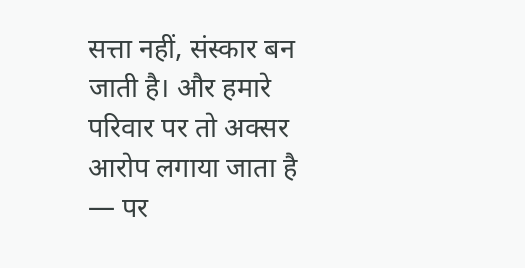सत्ता नहीं, संस्कार बन जाती है। और हमारे परिवार पर तो अक्सर आरोप लगाया जाता है — पर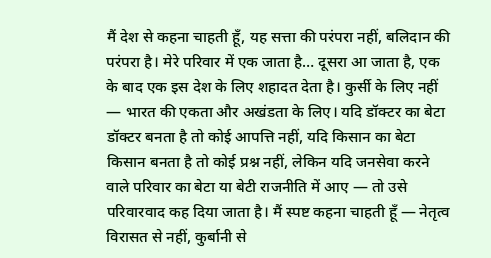मैं देश से कहना चाहती हूँ, यह सत्ता की परंपरा नहीं, बलिदान की परंपरा है। मेरे परिवार में एक जाता है… दूसरा आ जाता है, एक के बाद एक इस देश के लिए शहादत देता है। कुर्सी के लिए नहीं — भारत की एकता और अखंडता के लिए। यदि डॉक्टर का बेटा डॉक्टर बनता है तो कोई आपत्ति नहीं, यदि किसान का बेटा किसान बनता है तो कोई प्रश्न नहीं, लेकिन यदि जनसेवा करने वाले परिवार का बेटा या बेटी राजनीति में आए — तो उसे परिवारवाद कह दिया जाता है। मैं स्पष्ट कहना चाहती हूँ — नेतृत्व विरासत से नहीं, कुर्बानी से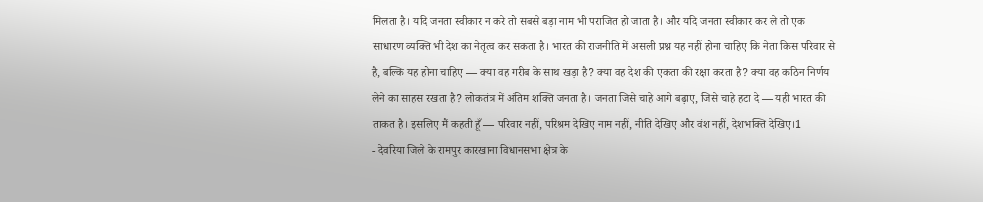मिलता है। यदि जनता स्वीकार न करे तो सबसे बड़ा नाम भी पराजित हो जाता है। और यदि जनता स्वीकार कर ले तो एक साधारण व्यक्ति भी देश का नेतृत्व कर सकता है। भारत की राजनीति में असली प्रश्न यह नहीं होना चाहिए कि नेता किस परिवार से है, बल्कि यह होना चाहिए — क्या वह गरीब के साथ खड़ा है? क्या वह देश की एकता की रक्षा करता है? क्या वह कठिन निर्णय लेने का साहस रखता है? लोकतंत्र में अंतिम शक्ति जनता है। जनता जिसे चाहे आगे बढ़ाए, जिसे चाहे हटा दे — यही भारत की ताकत है। इसलिए मैं कहती हूँ — परिवार नहीं, परिश्रम देखिए नाम नहीं, नीति देखिए और वंश नहीं, देशभक्ति देखिए।1
- देवरिया जिले के रामपुर कारखाना विधानसभा क्षेत्र के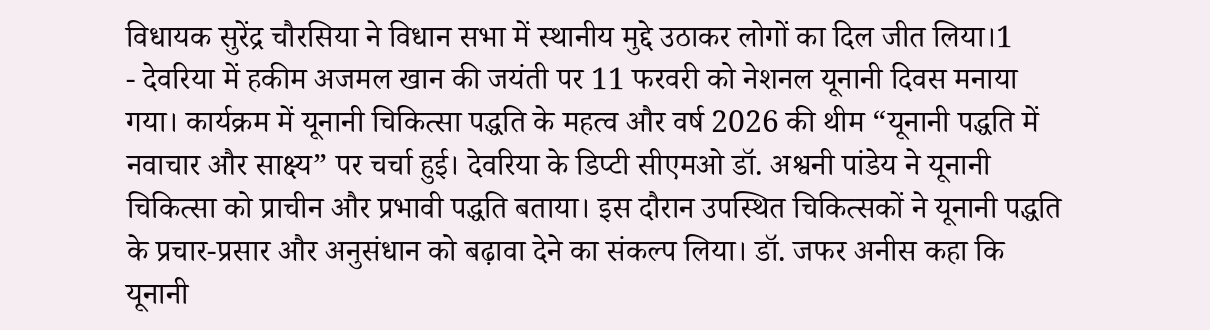विधायक सुरेंद्र चौरसिया ने विधान सभा में स्थानीय मुद्दे उठाकर लोगों का दिल जीत लिया।1
- देवरिया में हकीम अजमल खान की जयंती पर 11 फरवरी को नेशनल यूनानी दिवस मनाया गया। कार्यक्रम में यूनानी चिकित्सा पद्धति के महत्व और वर्ष 2026 की थीम “यूनानी पद्धति में नवाचार और साक्ष्य” पर चर्चा हुई। देवरिया के डिप्टी सीएमओ डॉ. अश्वनी पांडेय ने यूनानी चिकित्सा को प्राचीन और प्रभावी पद्धति बताया। इस दौरान उपस्थित चिकित्सकों ने यूनानी पद्धति के प्रचार-प्रसार और अनुसंधान को बढ़ावा देने का संकल्प लिया। डॉ. जफर अनीस कहा कि यूनानी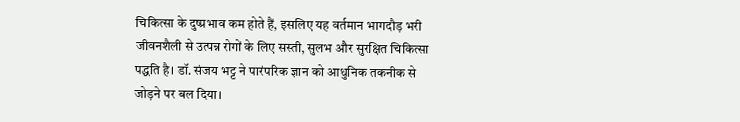चिकित्सा के दुष्प्रभाव कम होते हैं, इसलिए यह वर्तमान भागदौड़ भरी जीवनशैली से उत्पन्न रोगों के लिए सस्ती, सुलभ और सुरक्षित चिकित्सा पद्धति है। डॉ. संजय भट्ट ने पारंपरिक ज्ञान को आधुनिक तकनीक से जोड़ने पर बल दिया।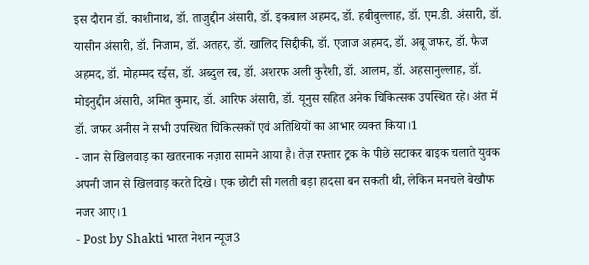इस दौरान डॉ. काशीनाथ, डॉ. ताजुद्दीन अंसारी, डॉ. इकबाल अहमद, डॉ. हबीबुल्लाह, डॉ. एम.डी. अंसारी, डॉ. यासीन अंसारी, डॉ. निजाम, डॉ. अतहर, डॉ. खालिद सिद्दीकी, डॉ. एजाज अहमद, डॉ. अबू जफर, डॉ. फैज अहमद, डॉ. मोहम्मद रईस, डॉ. अब्दुल रब, डॉ. अशरफ अली कुरैशी, डॉ. आलम, डॉ. अहसानुल्लाह, डॉ. मोइनुद्दीन अंसारी, अमित कुमार, डॉ. आरिफ अंसारी, डॉ. यूनुस सहित अनेक चिकित्सक उपस्थित रहे। अंत में डॉ. जफर अनीस ने सभी उपस्थित चिकित्सकों एवं अतिथियों का आभार व्यक्त किया।1
- जान से खिलवाड़ का खतरनाक नज़ारा सामने आया है। तेज़ रफ्तार ट्रक के पीछे सटाकर बाइक चलाते युवक अपनी जान से खिलवाड़ करते दिखे। एक छोटी सी गलती बड़ा हादसा बन सकती थी, लेकिन मनचले बेखौफ नजर आए।1
- Post by Shakti भारत नेशन न्यूज3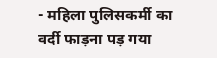- महिला पुलिसकर्मी का वर्दी फाड़ना पड़ गया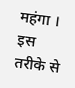महंगा । इस तरीके से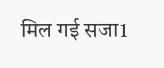मिल गई सजा1